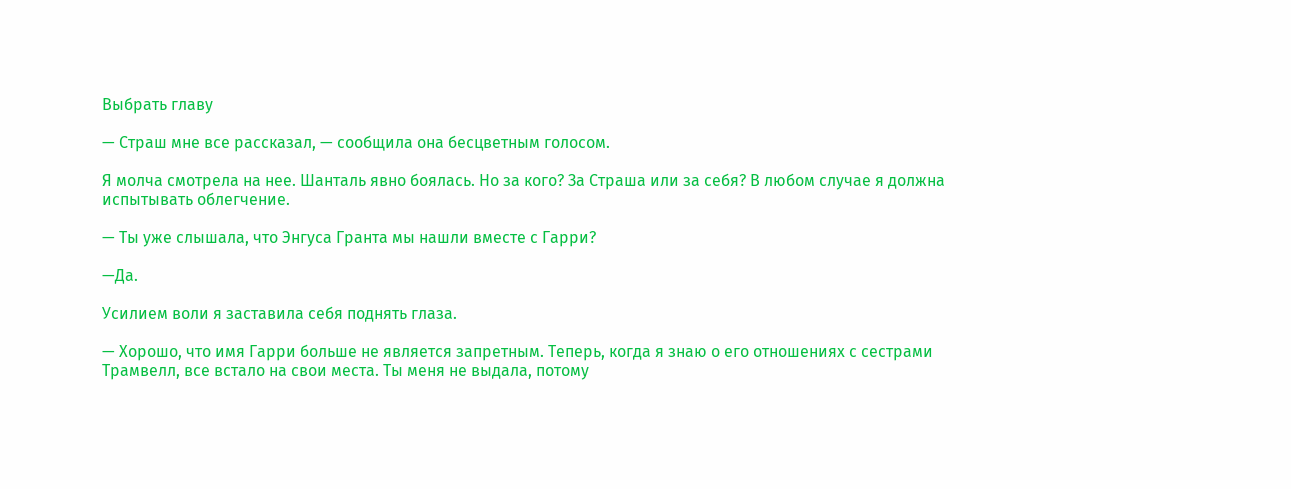Выбрать главу

— Страш мне все рассказал, — сообщила она бесцветным голосом.

Я молча смотрела на нее. Шанталь явно боялась. Но за кого? За Страша или за себя? В любом случае я должна испытывать облегчение.

— Ты уже слышала, что Энгуса Гранта мы нашли вместе с Гарри?

—Да.

Усилием воли я заставила себя поднять глаза.

— Хорошо, что имя Гарри больше не является запретным. Теперь, когда я знаю о его отношениях с сестрами Трамвелл, все встало на свои места. Ты меня не выдала, потому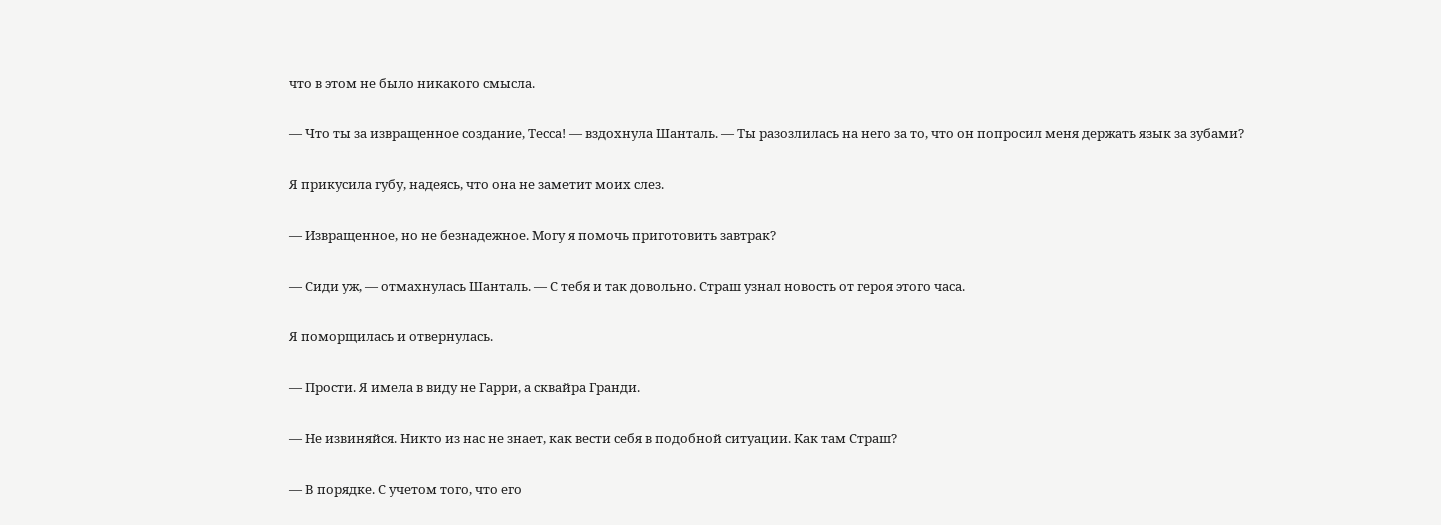что в этом не было никакого смысла.

— Что ты за извращенное создание, Тесса! — вздохнула Шанталь. — Ты разозлилась на него за то, что он попросил меня держать язык за зубами?

Я прикусила губу, надеясь, что она не заметит моих слез.

— Извращенное, но не безнадежное. Могу я помочь приготовить завтрак?

— Сиди уж, — отмахнулась Шанталь. — С тебя и так довольно. Страш узнал новость от героя этого часа.

Я поморщилась и отвернулась.

— Прости. Я имела в виду не Гарри, а сквайра Гранди.

— Не извиняйся. Никто из нас не знает, как вести себя в подобной ситуации. Как там Страш?

— В порядке. С учетом того, что его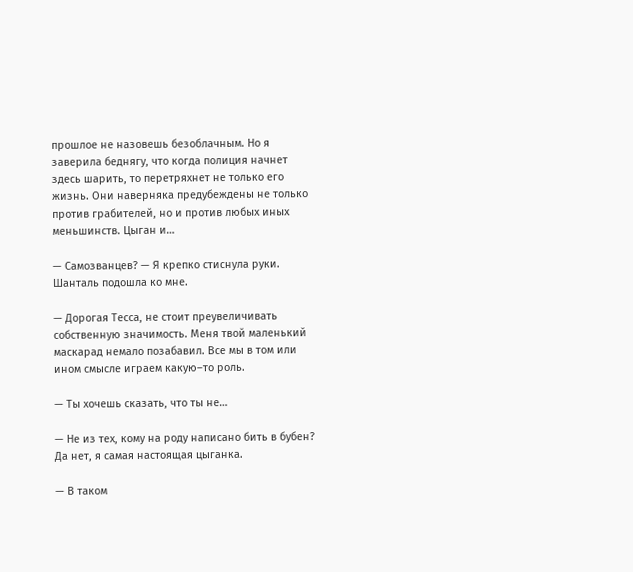прошлое не назовешь безоблачным. Но я заверила беднягу, что когда полиция начнет здесь шарить, то перетряхнет не только его жизнь. Они наверняка предубеждены не только против грабителей, но и против любых иных меньшинств. Цыган и…

— Самозванцев? — Я крепко стиснула руки. Шанталь подошла ко мне.

— Дорогая Тесса, не стоит преувеличивать собственную значимость. Меня твой маленький маскарад немало позабавил. Все мы в том или ином смысле играем какую–то роль.

— Ты хочешь сказать, что ты не…

— Не из тех, кому на роду написано бить в бубен? Да нет, я самая настоящая цыганка.

— В таком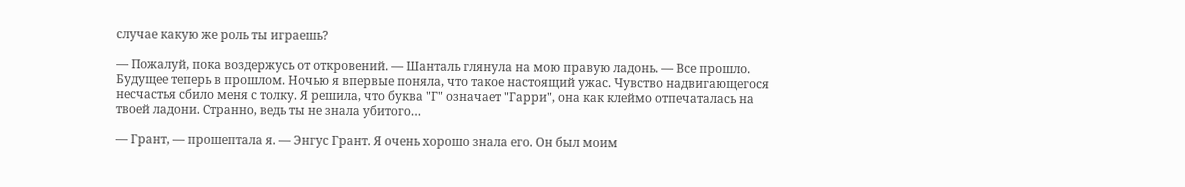случае какую же роль ты играешь?

— Пожалуй, пока воздержусь от откровений. — Шанталь глянула на мою правую ладонь. — Все прошло. Будущее теперь в прошлом. Ночью я впервые поняла, что такое настоящий ужас. Чувство надвигающегося несчастья сбило меня с толку. Я решила, что буква "Г" означает "Гарри", она как клеймо отпечаталась на твоей ладони. Странно, ведь ты не знала убитого…

— Грант, — прошептала я. — Энгус Грант. Я очень хорошо знала его. Он был моим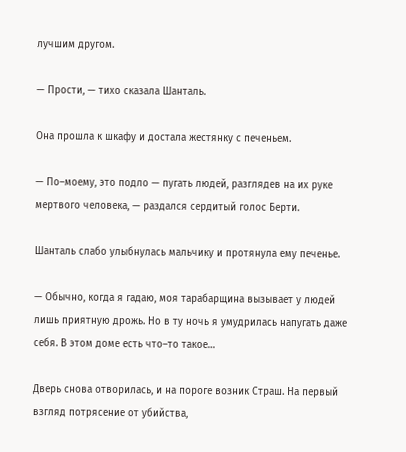лучшим другом.

— Прости, — тихо сказала Шанталь.

Она прошла к шкафу и достала жестянку с печеньем.

— По–моему, это подло — пугать людей, разглядев на их руке мертвого человека, — раздался сердитый голос Берти.

Шанталь слабо улыбнулась мальчику и протянула ему печенье.

— Обычно, когда я гадаю, моя тарабарщина вызывает у людей лишь приятную дрожь. Но в ту ночь я умудрилась напугать даже себя. В этом доме есть что–то такое…

Дверь снова отворилась, и на пороге возник Страш. На первый взгляд потрясение от убийства,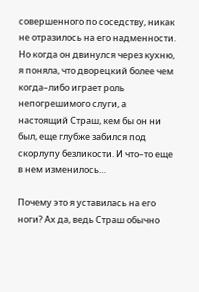совершенного по соседству, никак не отразилось на его надменности. Но когда он двинулся через кухню, я поняла, что дворецкий более чем когда–либо играет роль непогрешимого слуги, а настоящий Страш, кем бы он ни был, еще глубже забился под скорлупу безликости. И что–то еще в нем изменилось…

Почему это я уставилась на его ноги? Ах да, ведь Страш обычно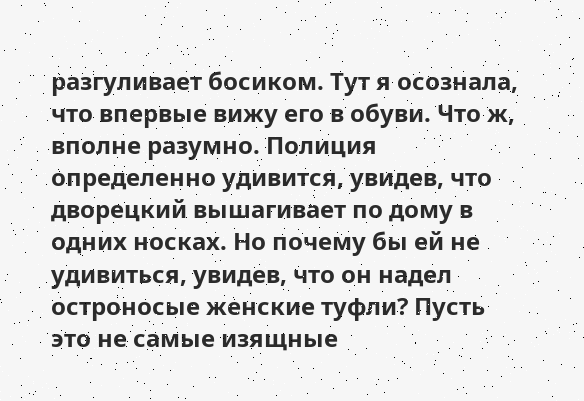разгуливает босиком. Тут я осознала, что впервые вижу его в обуви. Что ж, вполне разумно. Полиция определенно удивится, увидев, что дворецкий вышагивает по дому в одних носках. Но почему бы ей не удивиться, увидев, что он надел остроносые женские туфли? Пусть это не самые изящные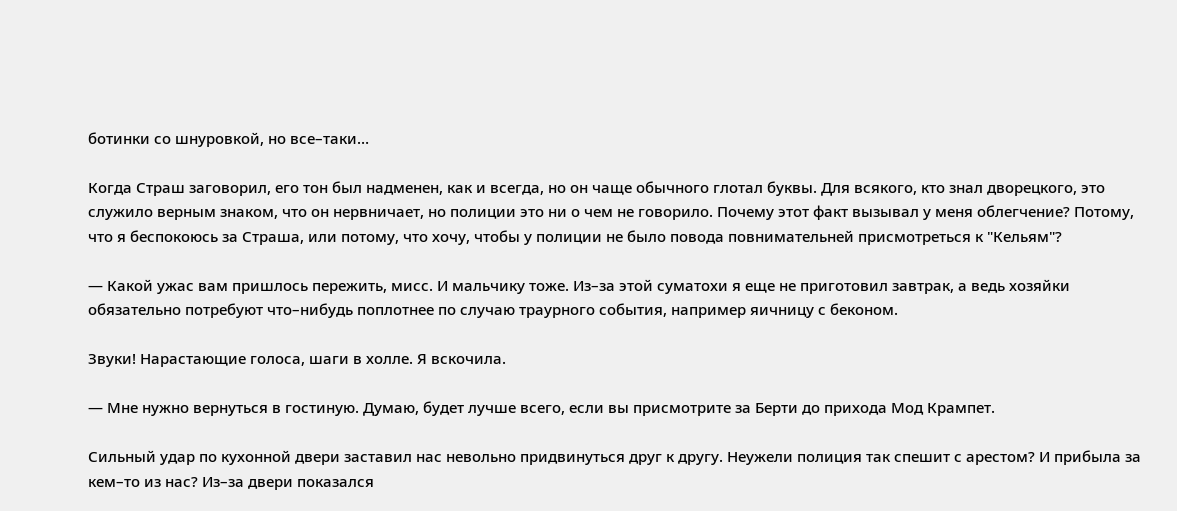ботинки со шнуровкой, но все–таки…

Когда Страш заговорил, его тон был надменен, как и всегда, но он чаще обычного глотал буквы. Для всякого, кто знал дворецкого, это служило верным знаком, что он нервничает, но полиции это ни о чем не говорило. Почему этот факт вызывал у меня облегчение? Потому, что я беспокоюсь за Страша, или потому, что хочу, чтобы у полиции не было повода повнимательней присмотреться к "Кельям"?

— Какой ужас вам пришлось пережить, мисс. И мальчику тоже. Из–за этой суматохи я еще не приготовил завтрак, а ведь хозяйки обязательно потребуют что–нибудь поплотнее по случаю траурного события, например яичницу с беконом.

Звуки! Нарастающие голоса, шаги в холле. Я вскочила.

— Мне нужно вернуться в гостиную. Думаю, будет лучше всего, если вы присмотрите за Берти до прихода Мод Крампет.

Сильный удар по кухонной двери заставил нас невольно придвинуться друг к другу. Неужели полиция так спешит с арестом? И прибыла за кем–то из нас? Из–за двери показался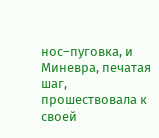нос–пуговка, и Миневра, печатая шаг, прошествовала к своей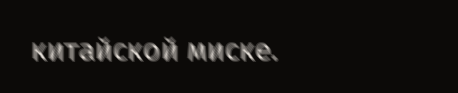китайской миске.